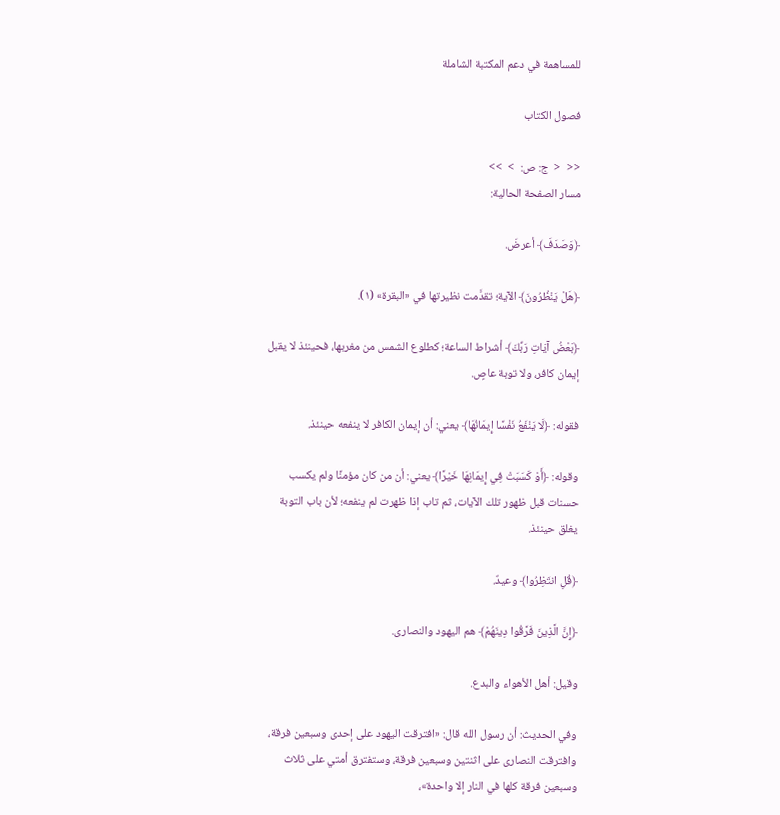للمساهمة في دعم المكتبة الشاملة

فصول الكتاب

<<  <  ج: ص:  >  >>
مسار الصفحة الحالية:

﴿وَصَدَفَ﴾ أعرضَ.

﴿هَلْ يَنْظُرُونَ﴾ الآية؛ تقدَّمت نظيرتها في «البقرة» (١).

﴿بَعْضُ آيَاتِ رَبِّكَ﴾ أشراط الساعة؛ كطلوع الشمس من مغربها، فحينئذ لا يقبل إيمان كافر، ولا توبة عاصٍ.

فقوله: ﴿لَا يَنْفَعُ نَفْسًا إِيمَانُهَا﴾ يعني: أن إيمان الكافر لا ينفعه حينئذ.

وقوله: ﴿أَوْ كَسَبَتْ فِي إِيمَانِهَا خَيْرًا﴾ يعني: أن من كان مؤمنًا ولم يكسب حسنات قبل ظهور تلك الآيات، ثم تاب إذا ظهرت لم ينفعه؛ لأن باب التوبة يغلق حينئذ.

﴿قُلِ انتَظِرُوا﴾ وعيدٌ.

﴿إِنَّ الَّذِينَ فَرَّقُوا دِينَهُمْ﴾ هم اليهود والنصارى.

وقيل: أهل الأهواء والبدع.

وفي الحديث: أن رسول الله قال: «افترقت اليهود على إحدى وسبعين فرقة، وافترقت النصارى على اثنتين وسبعين فرقة، وستفترق أمتي على ثلاث وسبعين فرقة كلها في النار إلا واحدة»،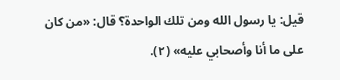قيل: يا رسول الله ومن تلك الواحدة؟ قال: «من كان على ما أنا وأصحابي عليه» (٢).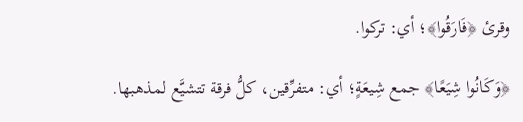وقرئ ﴿فَارَقُوا﴾؛ أي: تركوا.

﴿وَكَانُوا شِيَعًا﴾ جمع شِيعَةٍ؛ أي: متفرِّقين، كلُّ فرقة تتشيَّع لمذهبها.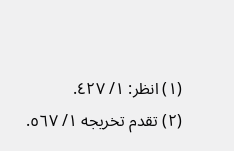(١) انظر: ١/ ٤٢٧.
(٢) تقدم تخريجه ١/ ٥٦٧.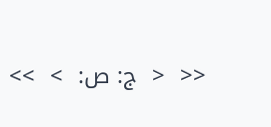<<  <  ج: ص:  >  >>